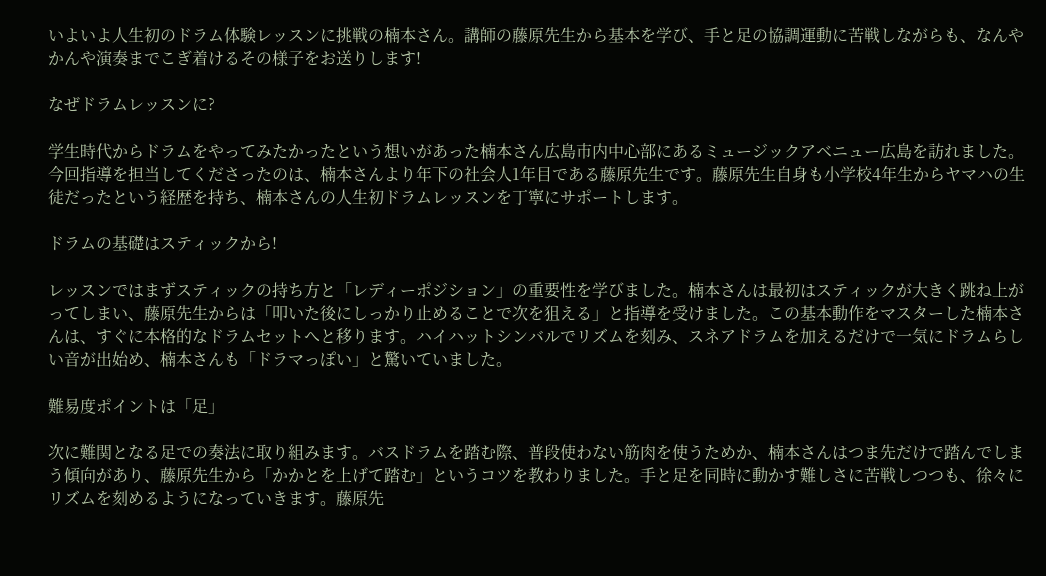いよいよ人生初のドラム体験レッスンに挑戦の楠本さん。講師の藤原先生から基本を学び、手と足の協調運動に苦戦しながらも、なんやかんや演奏までこぎ着けるその様子をお送りします!

なぜドラムレッスンに?

学生時代からドラムをやってみたかったという想いがあった楠本さん広島市内中心部にあるミュージックアベニュー広島を訪れました。今回指導を担当してくださったのは、楠本さんより年下の社会人1年目である藤原先生です。藤原先生自身も小学校4年生からヤマハの生徒だったという経歴を持ち、楠本さんの人生初ドラムレッスンを丁寧にサポートします。

ドラムの基礎はスティックから!

レッスンではまずスティックの持ち方と「レディーポジション」の重要性を学びました。楠本さんは最初はスティックが大きく跳ね上がってしまい、藤原先生からは「叩いた後にしっかり止めることで次を狙える」と指導を受けました。この基本動作をマスターした楠本さんは、すぐに本格的なドラムセットへと移ります。ハイハットシンバルでリズムを刻み、スネアドラムを加えるだけで一気にドラムらしい音が出始め、楠本さんも「ドラマっぽい」と驚いていました。

難易度ポイントは「足」

次に難関となる足での奏法に取り組みます。バスドラムを踏む際、普段使わない筋肉を使うためか、楠本さんはつま先だけで踏んでしまう傾向があり、藤原先生から「かかとを上げて踏む」というコツを教わりました。手と足を同時に動かす難しさに苦戦しつつも、徐々にリズムを刻めるようになっていきます。藤原先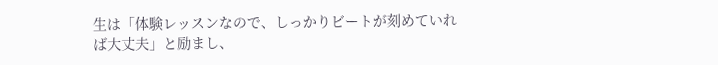生は「体験レッスンなので、しっかりビートが刻めていれば大丈夫」と励まし、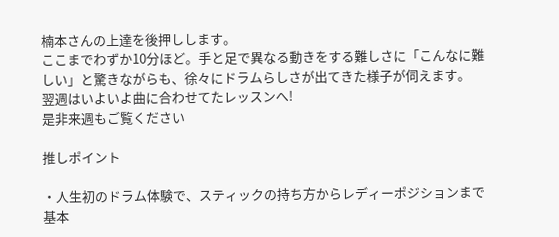楠本さんの上達を後押しします。
ここまでわずか10分ほど。手と足で異なる動きをする難しさに「こんなに難しい」と驚きながらも、徐々にドラムらしさが出てきた様子が伺えます。
翌週はいよいよ曲に合わせてたレッスンへ!
是非来週もご覧ください

推しポイント

・人生初のドラム体験で、スティックの持ち方からレディーポジションまで基本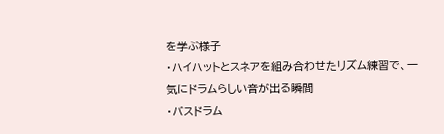を学ぶ様子
・ハイハットとスネアを組み合わせたリズム練習で、一気にドラムらしい音が出る瞬間
・バスドラム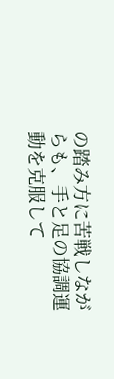の踏み方に苦戦しながらも、手と足の協調運動を克服して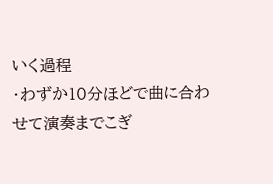いく過程
・わずか10分ほどで曲に合わせて演奏までこぎ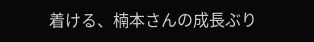着ける、楠本さんの成長ぶり